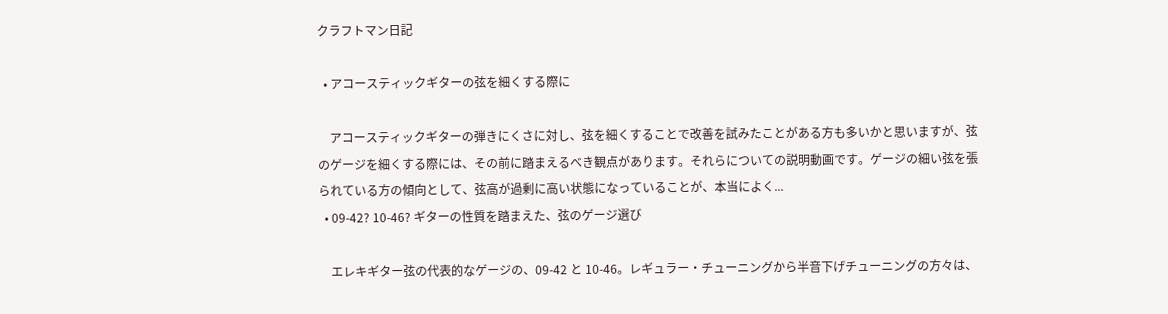クラフトマン日記

  • アコースティックギターの弦を細くする際に

    アコースティックギターの弾きにくさに対し、弦を細くすることで改善を試みたことがある方も多いかと思いますが、弦のゲージを細くする際には、その前に踏まえるべき観点があります。それらについての説明動画です。ゲージの細い弦を張られている方の傾向として、弦高が過剰に高い状態になっていることが、本当によく...
  • 09-42? 10-46? ギターの性質を踏まえた、弦のゲージ選び

    エレキギター弦の代表的なゲージの、09-42 と 10-46。レギュラー・チューニングから半音下げチューニングの方々は、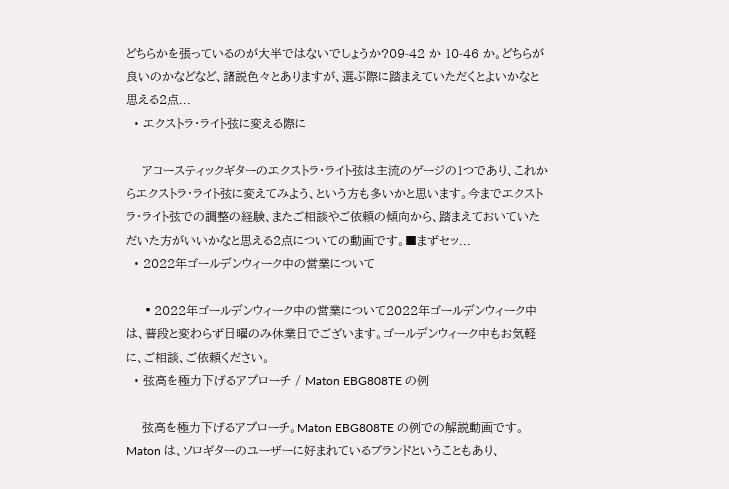どちらかを張っているのが大半ではないでしょうか?09-42 か 10-46 か。どちらが良いのかなどなど、諸説色々とありますが、選ぶ際に踏まえていただくとよいかなと思える2点...
  • エクストラ・ライト弦に変える際に

    アコースティックギターのエクストラ・ライト弦は主流のゲージの1つであり、これからエクストラ・ライト弦に変えてみよう、という方も多いかと思います。今までエクストラ・ライト弦での調整の経験、またご相談やご依頼の傾向から、踏まえておいていただいた方がいいかなと思える2点についての動画です。■まずセッ...
  • 2022年ゴールデンウィーク中の営業について

    ▪2022年ゴールデンウィーク中の営業について2022年ゴールデンウィーク中は、普段と変わらず日曜のみ休業日でございます。ゴールデンウィーク中もお気軽に、ご相談、ご依頼ください。
  • 弦高を極力下げるアプローチ / Maton EBG808TE の例

    弦高を極力下げるアプローチ。Maton EBG808TE の例での解説動画です。Maton は、ソロギターのユーザーに好まれているブランドということもあり、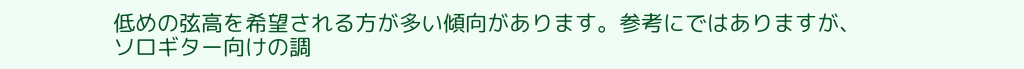低めの弦高を希望される方が多い傾向があります。参考にではありますが、ソロギター向けの調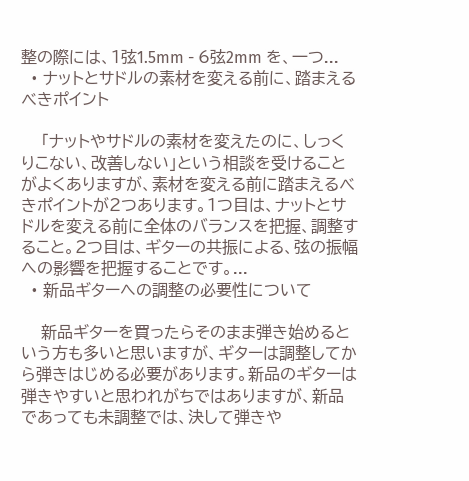整の際には、1弦1.5mm - 6弦2mm を、一つ...
  • ナットとサドルの素材を変える前に、踏まえるべきポイント

    「ナットやサドルの素材を変えたのに、しっくりこない、改善しない」という相談を受けることがよくありますが、素材を変える前に踏まえるべきポイントが2つあります。1つ目は、ナットとサドルを変える前に全体のバランスを把握、調整すること。2つ目は、ギターの共振による、弦の振幅への影響を把握することです。...
  • 新品ギターへの調整の必要性について

    新品ギターを買ったらそのまま弾き始めるという方も多いと思いますが、ギターは調整してから弾きはじめる必要があります。新品のギターは弾きやすいと思われがちではありますが、新品であっても未調整では、決して弾きや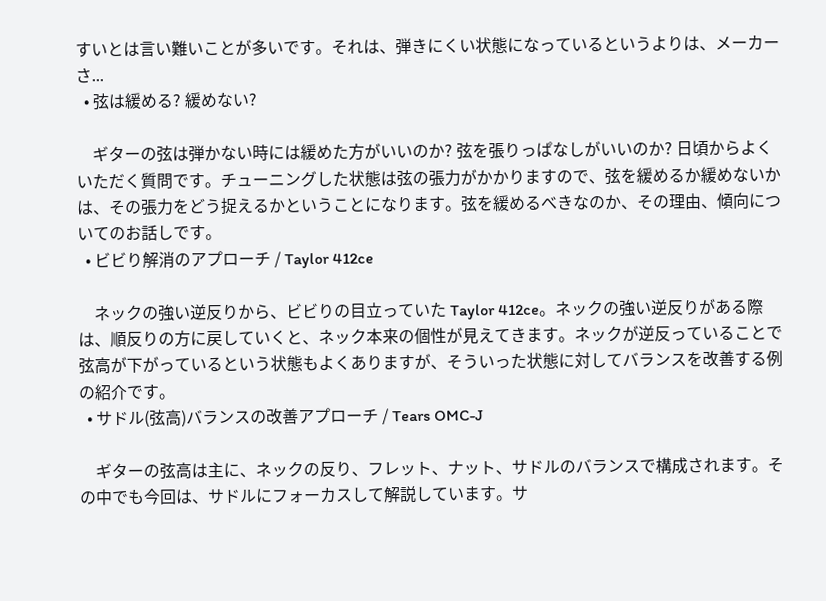すいとは言い難いことが多いです。それは、弾きにくい状態になっているというよりは、メーカーさ...
  • 弦は緩める? 緩めない?

    ギターの弦は弾かない時には緩めた方がいいのか? 弦を張りっぱなしがいいのか? 日頃からよくいただく質問です。チューニングした状態は弦の張力がかかりますので、弦を緩めるか緩めないかは、その張力をどう捉えるかということになります。弦を緩めるべきなのか、その理由、傾向についてのお話しです。
  • ビビり解消のアプローチ / Taylor 412ce

    ネックの強い逆反りから、ビビりの目立っていた Taylor 412ce。ネックの強い逆反りがある際は、順反りの方に戻していくと、ネック本来の個性が見えてきます。ネックが逆反っていることで弦高が下がっているという状態もよくありますが、そういった状態に対してバランスを改善する例の紹介です。
  • サドル(弦高)バランスの改善アプローチ / Tears OMC-J

    ギターの弦高は主に、ネックの反り、フレット、ナット、サドルのバランスで構成されます。その中でも今回は、サドルにフォーカスして解説しています。サ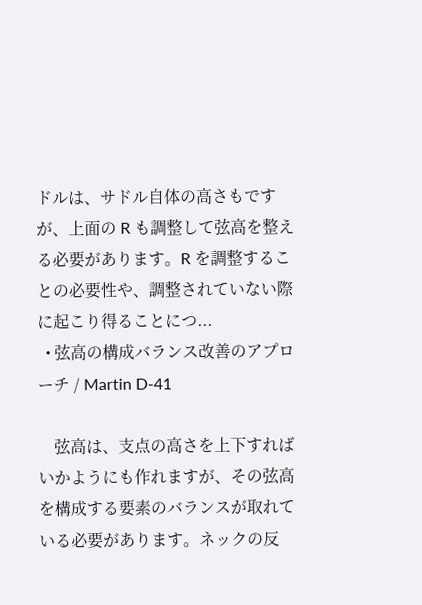ドルは、サドル自体の高さもですが、上面の R も調整して弦高を整える必要があります。R を調整することの必要性や、調整されていない際に起こり得ることにつ...
  • 弦高の構成バランス改善のアプローチ / Martin D-41

    弦高は、支点の高さを上下すればいかようにも作れますが、その弦高を構成する要素のバランスが取れている必要があります。ネックの反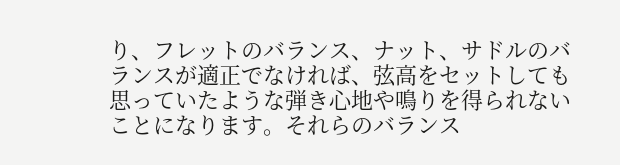り、フレットのバランス、ナット、サドルのバランスが適正でなければ、弦高をセットしても思っていたような弾き心地や鳴りを得られないことになります。それらのバランス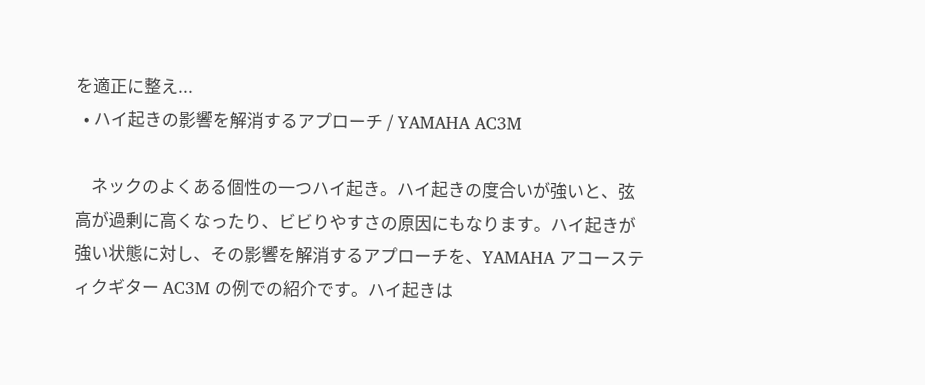を適正に整え...
  • ハイ起きの影響を解消するアプローチ / YAMAHA AC3M

    ネックのよくある個性の一つハイ起き。ハイ起きの度合いが強いと、弦高が過剰に高くなったり、ビビりやすさの原因にもなります。ハイ起きが強い状態に対し、その影響を解消するアプローチを、YAMAHA アコースティクギター AC3M の例での紹介です。ハイ起きは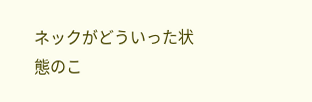ネックがどういった状態のこ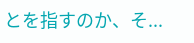とを指すのか、そ...